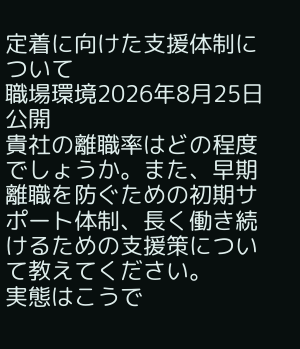定着に向けた支援体制について
職場環境2026年8月25日 公開
貴社の離職率はどの程度でしょうか。また、早期離職を防ぐための初期サポート体制、長く働き続けるための支援策について教えてください。
実態はこうで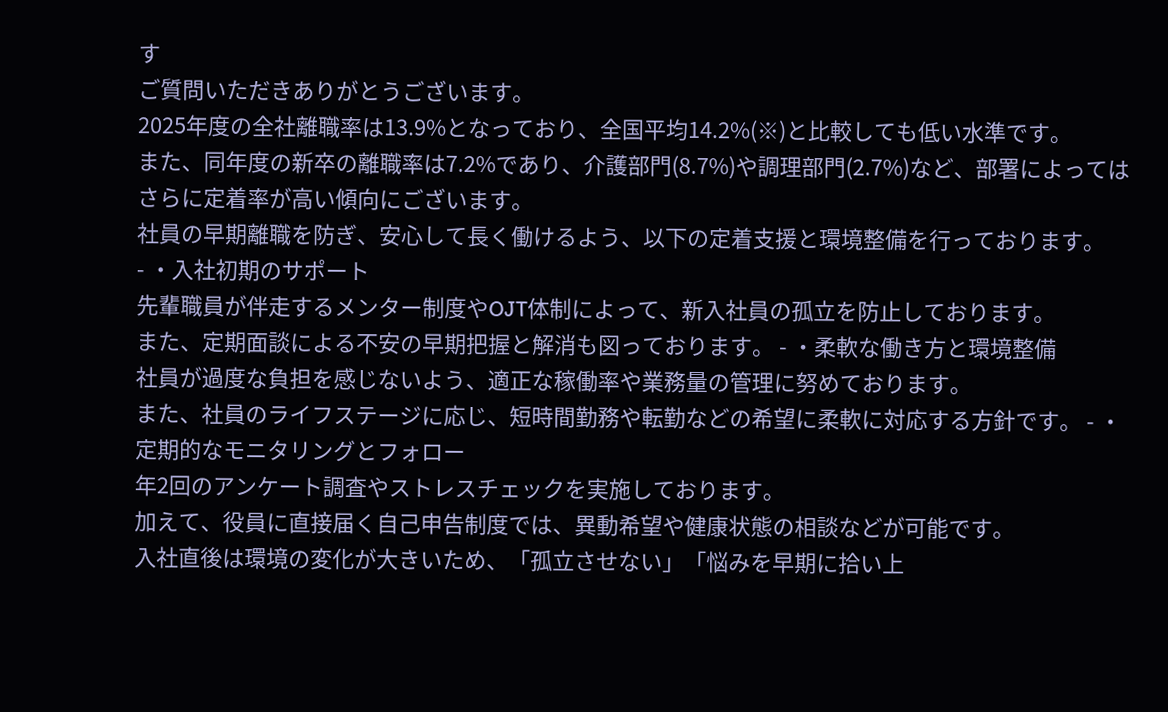す
ご質問いただきありがとうございます。
2025年度の全社離職率は13.9%となっており、全国平均14.2%(※)と比較しても低い水準です。
また、同年度の新卒の離職率は7.2%であり、介護部門(8.7%)や調理部門(2.7%)など、部署によってはさらに定着率が高い傾向にございます。
社員の早期離職を防ぎ、安心して長く働けるよう、以下の定着支援と環境整備を行っております。
- ・入社初期のサポート
先輩職員が伴走するメンター制度やOJT体制によって、新入社員の孤立を防止しております。
また、定期面談による不安の早期把握と解消も図っております。 - ・柔軟な働き方と環境整備
社員が過度な負担を感じないよう、適正な稼働率や業務量の管理に努めております。
また、社員のライフステージに応じ、短時間勤務や転勤などの希望に柔軟に対応する方針です。 - ・定期的なモニタリングとフォロー
年2回のアンケート調査やストレスチェックを実施しております。
加えて、役員に直接届く自己申告制度では、異動希望や健康状態の相談などが可能です。
入社直後は環境の変化が大きいため、「孤立させない」「悩みを早期に拾い上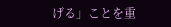げる」ことを重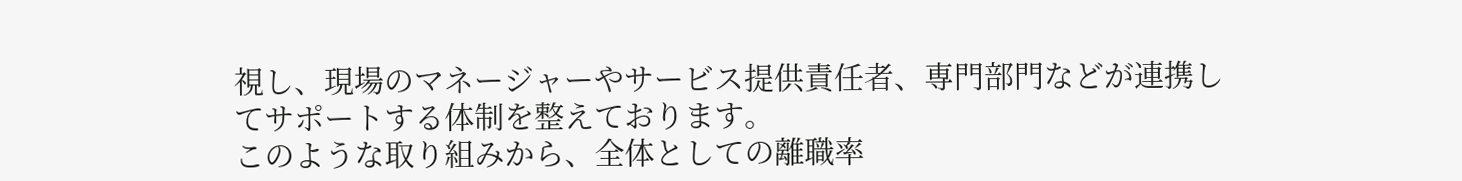視し、現場のマネージャーやサービス提供責任者、専門部門などが連携してサポートする体制を整えております。
このような取り組みから、全体としての離職率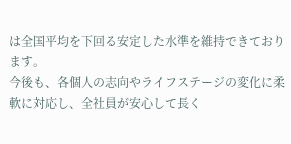は全国平均を下回る安定した水準を維持できております。
今後も、各個人の志向やライフステージの変化に柔軟に対応し、全社員が安心して長く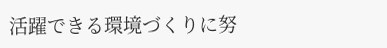活躍できる環境づくりに努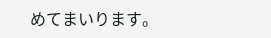めてまいります。